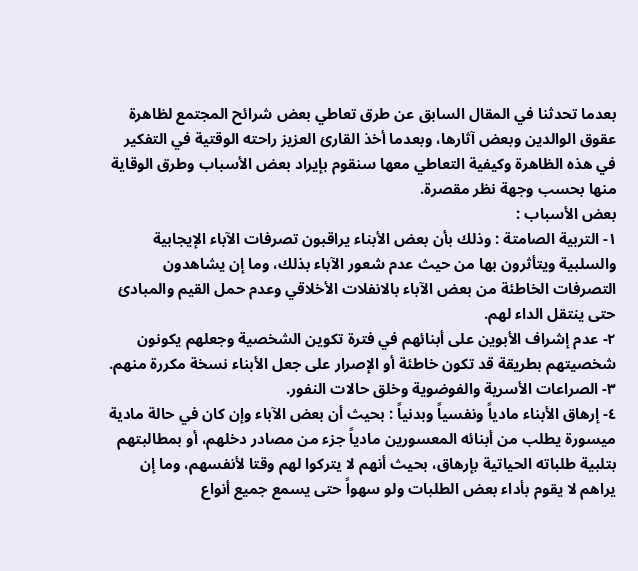بعدما تحدثنا في المقال السابق عن طرق تعاطي بعض شرائح المجتمع لظاهرة عقوق الوالدين وبعض آثارها، وبعدما أخذ القارئ العزيز راحته الوقتية في التفكير في هذه الظاهرة وكيفية التعاطي معها سنقوم بإيراد بعض الأسباب وطرق الوقاية منها بحسب وجهة نظر مقصرة.
بعض الأسباب :
١- التربية الصامتة : وذلك بأن بعض الأبناء يراقبون تصرفات الآباء الإيجابية والسلبية ويتأثرون بها من حيث عدم شعور الآباء بذلك، وما إن يشاهدون التصرفات الخاطئة من بعض الآباء بالانفلات الأخلاقي وعدم حمل القيم والمبادئ حتى ينتقل الداء لهم.
٢- عدم إشراف الأبوين على أبنائهم في فترة تكوين الشخصية وجعلهم يكونون شخصيتهم بطريقة قد تكون خاطئة أو الإصرار على جعل الأبناء نسخة مكررة منهم.
٣- الصراعات الأسرية والفوضوية وخلق حالات النفور.
٤- إرهاق الأبناء مادياً ونفسياً وبدنياً : بحيث أن بعض الآباء وإن كان في حالة مادية ميسورة يطلب من أبنائه المعسورين مادياً جزء من مصادر دخلهم، أو بمطالبتهم بتلبية طلباته الحياتية بإرهاق، بحيث أنهم لا يتركوا لهم وقتا لأنفسهم، وما إن يراهم لا يقوم بأداء بعض الطلبات ولو سهواً حتى يسمع جميع أنواع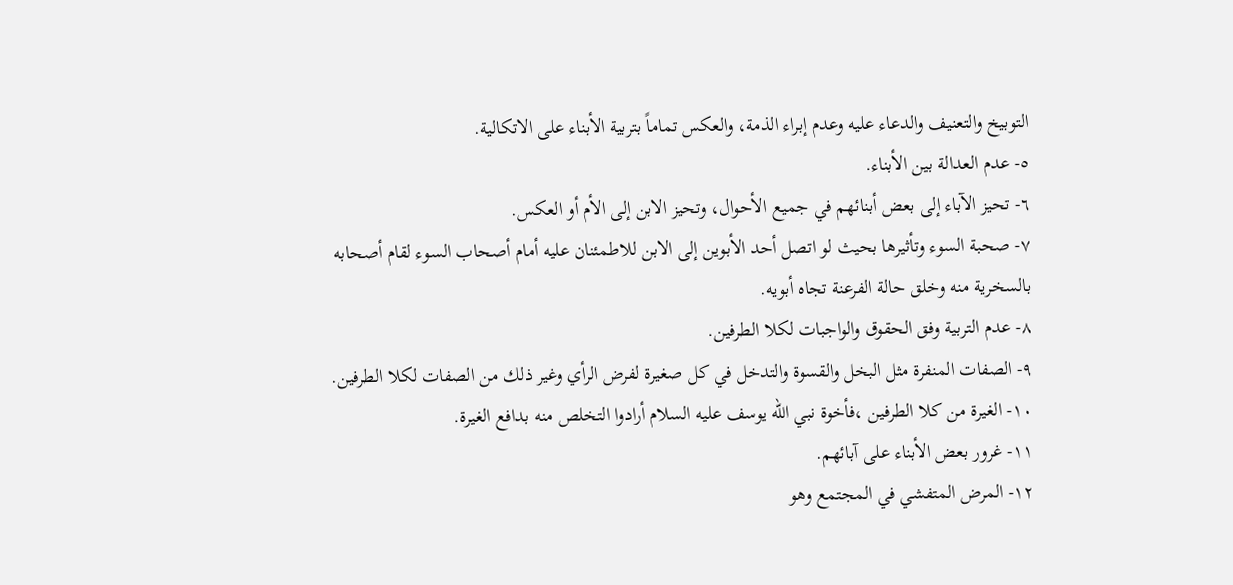التوبيخ والتعنيف والدعاء عليه وعدم إبراء الذمة، والعكس تماماً بتربية الأبناء على الاتكالية.
٥- عدم العدالة بين الأبناء.
٦- تحيز الآباء إلى بعض أبنائهم في جميع الأحوال، وتحيز الابن إلى الأم أو العكس.
٧- صحبة السوء وتأثيرها بحيث لو اتصل أحد الأبوين إلى الابن للاطمئنان عليه أمام أصحاب السوء لقام أصحابه بالسخرية منه وخلق حالة الفرعنة تجاه أبويه.
٨- عدم التربية وفق الحقوق والواجبات لكلا الطرفين.
٩- الصفات المنفرة مثل البخل والقسوة والتدخل في كل صغيرة لفرض الرأي وغير ذلك من الصفات لكلا الطرفين.
١٠- الغيرة من كلا الطرفين ،فأخوة نبي الله يوسف عليه السلام أرادوا التخلص منه بدافع الغيرة.
١١- غرور بعض الأبناء على آبائهم.
١٢- المرض المتفشي في المجتمع وهو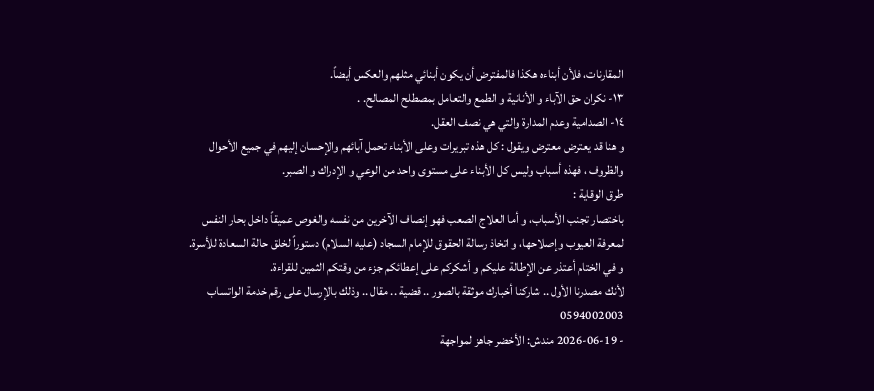المقارنات، فلأن أبناءه هكذا فالمفترض أن يكون أبنائي مثلهم والعكس أيضاً.
١٣- نكران حق الآباء و الأنانية و الطمع والتعامل بمصطلح المصالح. .
١٤- الصدامية وعدم المدارة والتي هي نصف العقل.
و هنا قد يعترض معترض ويقول : كل هذه تبريرات وعلى الأبناء تحمل آبائهم والإحسان إليهم في جميع الأحوال والظروف ، فهذه أسباب وليس كل الأبناء على مستوى واحد من الوعي و الإدراك و الصبر.
طرق الوقاية :
باختصار تجنب الأسباب، و أما العلاج الصعب فهو إنصاف الآخرين من نفسه والغوص عميقاً داخل بحار النفس لمعرفة العيوب وإصلاحها، و اتخاذ رسالة الحقوق للإمام السجاد (عليه السلام) دستوراً لخلق حالة السعادة للأسرة.
و في الختام أعتذر عن الإطالة عليكم و أشكركم على إعطائكم جزء من وقتكم الثمين للقراءة.
لأنك مصدرنا الأول .. شاركنا أخبارك موثقة بالصور .. قضية .. مقال .. وذلك بالإرسال على رقم خدمة الواتساب 0594002003
- 2026-06-19 مندش: الأخضر جاهز لمواجهة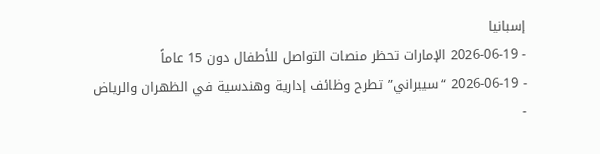إسبانيا
- 2026-06-19 الإمارات تحظر منصات التواصل للأطفال دون 15 عاماً
- 2026-06-19 “سيبراني” تطرح وظائف إدارية وهندسية في الظهران والرياض
-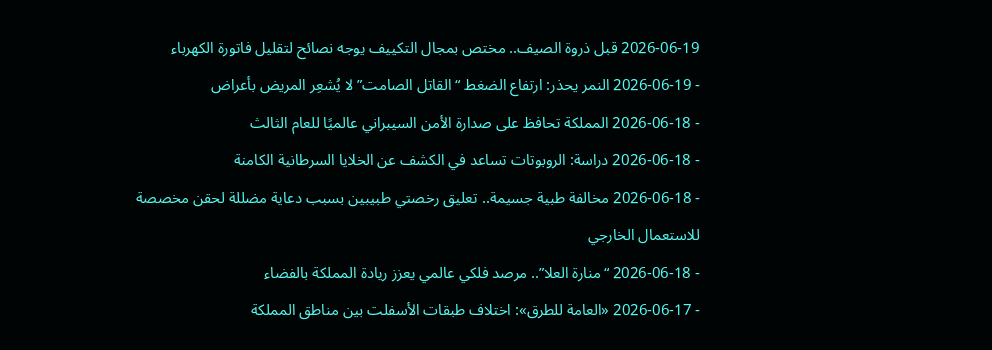2026-06-19 قبل ذروة الصيف.. مختص بمجال التكييف يوجه نصائح لتقليل فاتورة الكهرباء
- 2026-06-19 النمر يحذر: ارتفاع الضغط “القاتل الصامت” لا يُشعِر المريض بأعراض
- 2026-06-18 المملكة تحافظ على صدارة الأمن السيبراني عالميًا للعام الثالث
- 2026-06-18 دراسة: الروبوتات تساعد في الكشف عن الخلايا السرطانية الكامنة
- 2026-06-18 مخالفة طبية جسيمة.. تعليق رخصتي طبيبين بسبب دعاية مضللة لحقن مخصصة للاستعمال الخارجي
- 2026-06-18 “منارة العلا”.. مرصد فلكي عالمي يعزز ريادة المملكة بالفضاء
- 2026-06-17 «العامة للطرق»: اختلاف طبقات الأسفلت بين مناطق المملكة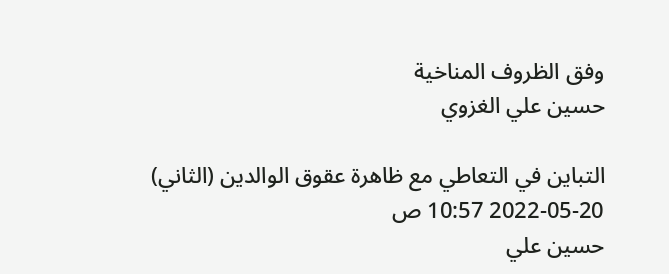وفق الظروف المناخية
حسين علي الغزوي

التباين في التعاطي مع ظاهرة عقوق الوالدين (الثاني)
2022-05-20 10:57 ص
حسين علي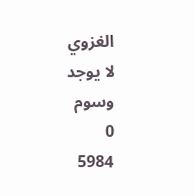الغزوي
لا يوجد وسوم
0
5984